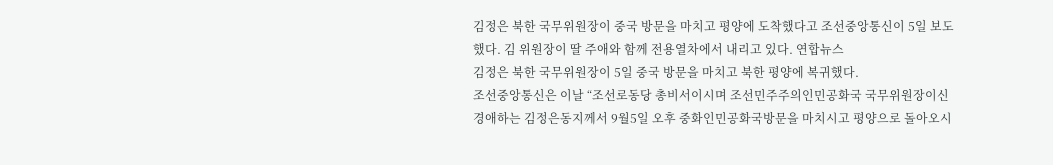김정은 북한 국무위원장이 중국 방문을 마치고 평양에 도착했다고 조선중앙통신이 5일 보도했다. 김 위원장이 딸 주애와 함께 전용열차에서 내리고 있다. 연합뉴스
김정은 북한 국무위원장이 5일 중국 방문을 마치고 북한 평양에 복귀했다.
조선중앙통신은 이날 “조선로동당 총비서이시며 조선민주주의인민공화국 국무위원장이신 경애하는 김정은동지께서 9월5일 오후 중화인민공화국방문을 마치시고 평양으로 돌아오시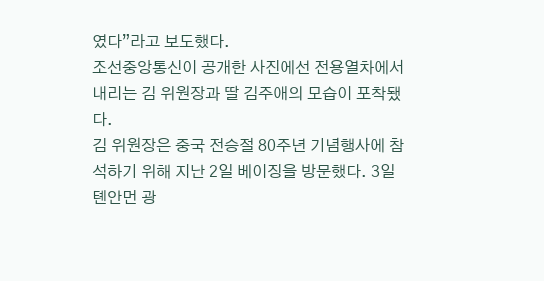였다”라고 보도했다.
조선중앙통신이 공개한 사진에선 전용열차에서 내리는 김 위원장과 딸 김주애의 모습이 포착됐다.
김 위원장은 중국 전승절 80주년 기념행사에 참석하기 위해 지난 2일 베이징을 방문했다. 3일 톈안먼 광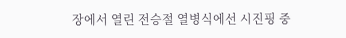장에서 열린 전승절 열병식에선 시진핑 중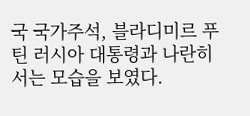국 국가주석, 블라디미르 푸틴 러시아 대통령과 나란히 서는 모습을 보였다.